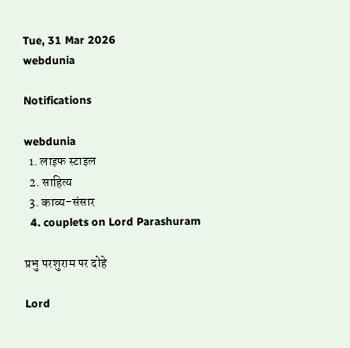Tue, 31 Mar 2026
webdunia

Notifications

webdunia
  1. लाइफ स्‍टाइल
  2. साहित्य
  3. काव्य-संसार
  4. couplets on Lord Parashuram

प्रभु परशुराम पर दोहे

Lord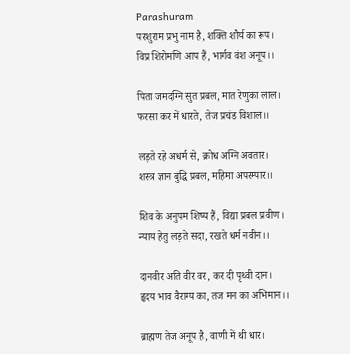Parashuram
परशुराम प्रभु नाम है, शक्ति शौर्य का रूप।
विप्र शिरोमणि आप हैं, भार्गव वंश अनूप।।

पिता जमदग्नि सुत प्रबल, मात रेणुका लाल।
फरसा कर में धारते, तेज प्रचंड विशाल।।

लड़ते रहे अधर्म से, क्रोध अग्नि अवतार।
शस्त्र ज्ञान बुद्धि प्रबल, महिमा अपरम्पार।।

शिव के अनुपम शिष्य हैं, विद्या प्रबल प्रवीण।
न्याय हेतु लड़ते सदा, रखते धर्म नवीन।।

दानवीर अति वीर वर, कर दी पृथ्वी दान।
हृदय भाव वैराग्य का, तज मन का अभिमान।।

ब्राह्मण तेज अनूप है, वाणी में थी धार।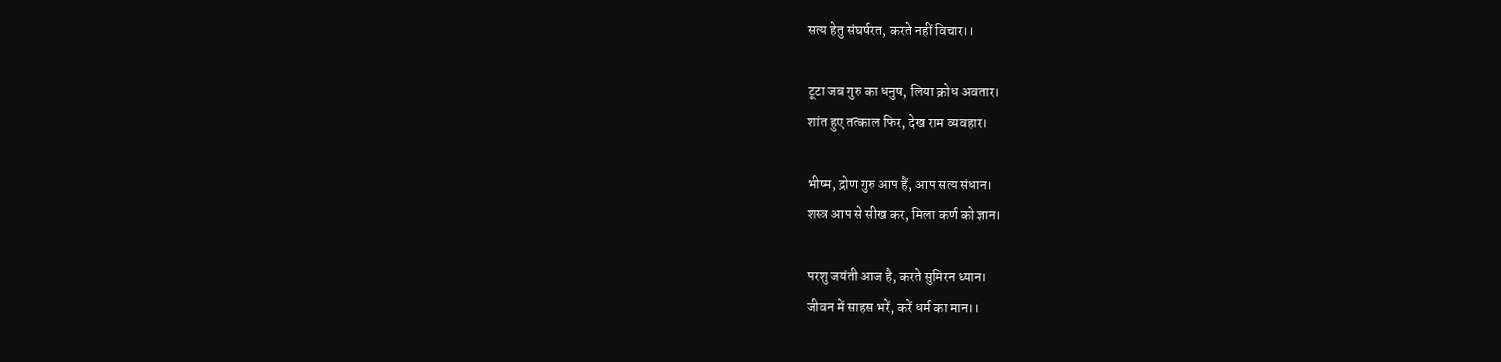सत्य हेतु संघर्षरत, करते नहीं विचार।।

टूटा जब गुरु का धनुष, लिया क्रोध अवतार।
शांत हुए तत्काल फिर, देख राम व्यवहार।

भीष्म, द्रोण गुरु आप हैं, आप सत्य संधान।
शस्त्र आप से सीख कर, मिला कर्ण को ज्ञान।

परशु जयंती आज है, करते सुमिरन ध्यान।
जीवन में साहस भरें, करें धर्म का मान।।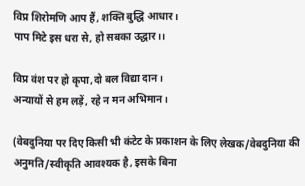विप्र शिरोमणि आप हैं, शक्ति बुद्धि आधार।
पाप मिटे इस धरा से, हो सबका उद्धार।।

विप्र वंश पर हो कृपा,दो बल विद्या दान।
अन्यायों से हम लड़ें, रहे न मन अभिमान।

(वेबदुनिया पर दिए किसी भी कंटेट के प्रकाशन के लिए लेखक/वेबदुनिया की अनुमति/स्वीकृति आवश्यक है, इसके बिना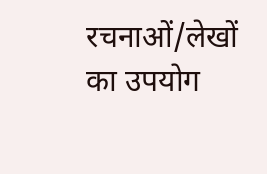रचनाओं/लेखों का उपयोग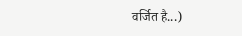वर्जित है...)